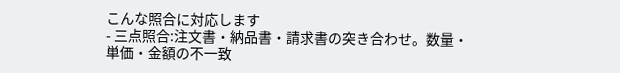こんな照合に対応します
- 三点照合:注文書・納品書・請求書の突き合わせ。数量・単価・金額の不一致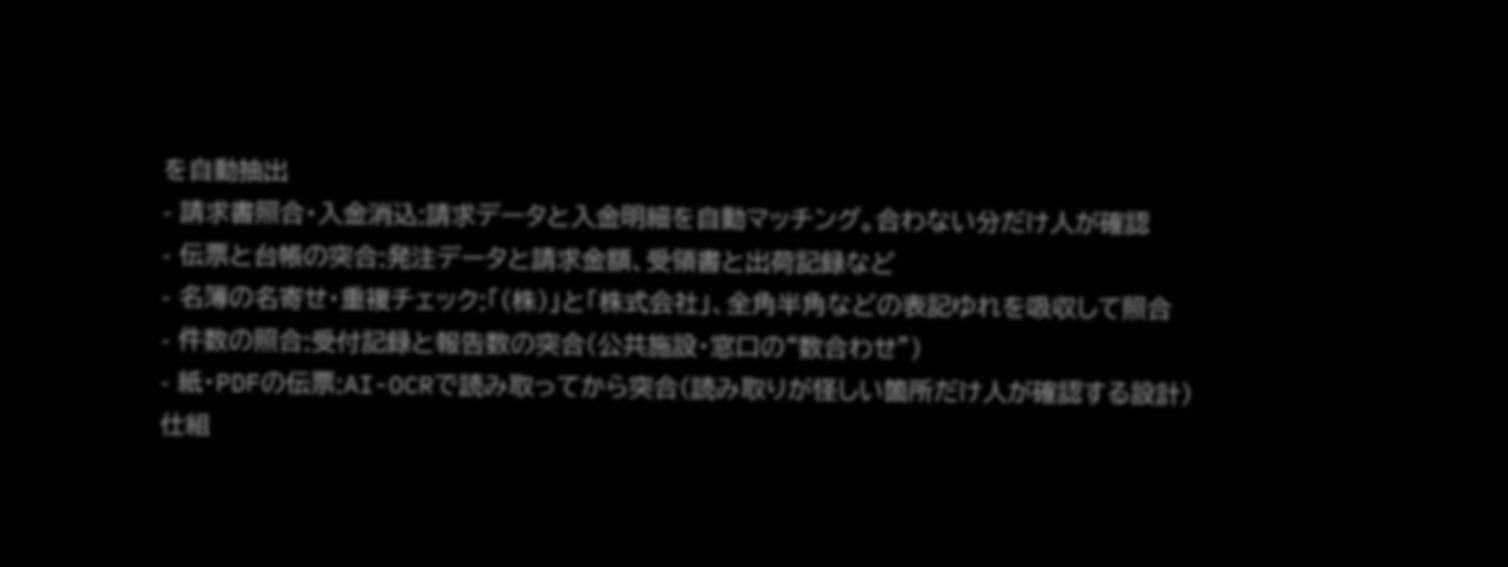を自動抽出
- 請求書照合・入金消込:請求データと入金明細を自動マッチング。合わない分だけ人が確認
- 伝票と台帳の突合:発注データと請求金額、受領書と出荷記録など
- 名簿の名寄せ・重複チェック:「(株)」と「株式会社」、全角半角などの表記ゆれを吸収して照合
- 件数の照合:受付記録と報告数の突合(公共施設・窓口の“数合わせ”)
- 紙・PDFの伝票:AI-OCRで読み取ってから突合(読み取りが怪しい箇所だけ人が確認する設計)
仕組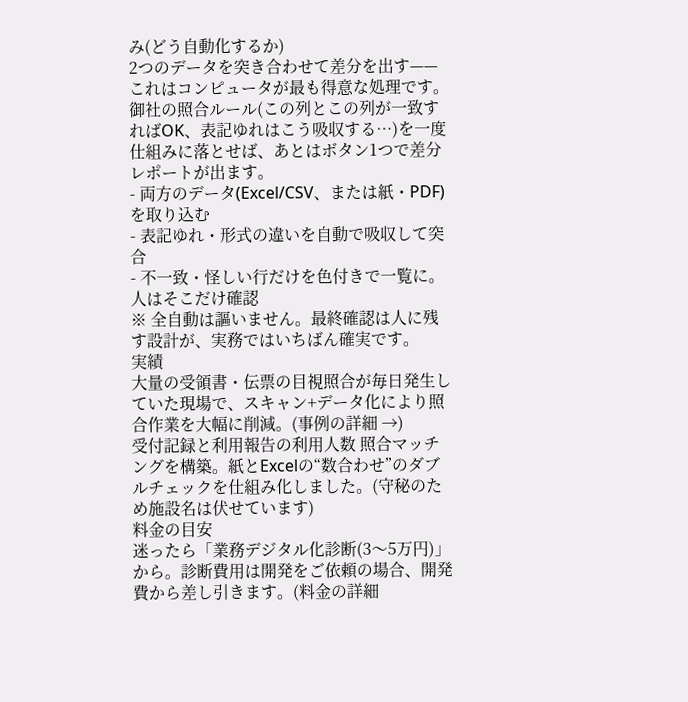み(どう自動化するか)
2つのデータを突き合わせて差分を出す——これはコンピュータが最も得意な処理です。御社の照合ルール(この列とこの列が一致すればOK、表記ゆれはこう吸収する…)を一度仕組みに落とせば、あとはボタン1つで差分レポートが出ます。
- 両方のデータ(Excel/CSV、または紙・PDF)を取り込む
- 表記ゆれ・形式の違いを自動で吸収して突合
- 不一致・怪しい行だけを色付きで一覧に。人はそこだけ確認
※ 全自動は謳いません。最終確認は人に残す設計が、実務ではいちばん確実です。
実績
大量の受領書・伝票の目視照合が毎日発生していた現場で、スキャン+データ化により照合作業を大幅に削減。(事例の詳細 →)
受付記録と利用報告の利用人数 照合マッチングを構築。紙とExcelの“数合わせ”のダブルチェックを仕組み化しました。(守秘のため施設名は伏せています)
料金の目安
迷ったら「業務デジタル化診断(3〜5万円)」から。診断費用は開発をご依頼の場合、開発費から差し引きます。(料金の詳細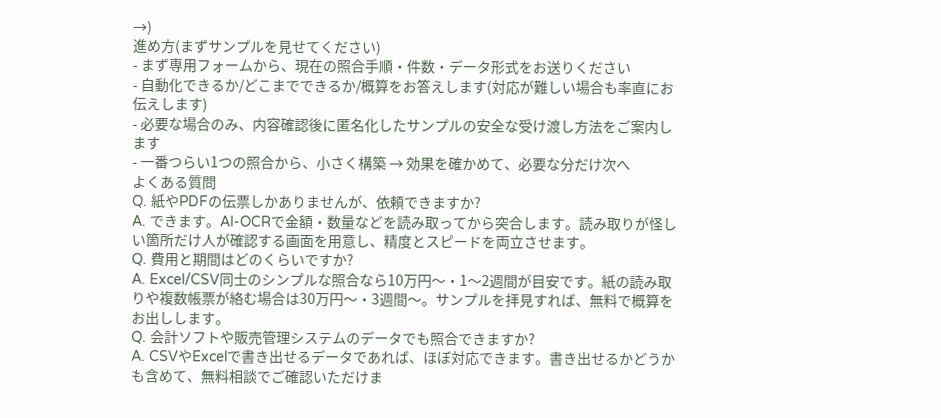→)
進め方(まずサンプルを見せてください)
- まず専用フォームから、現在の照合手順・件数・データ形式をお送りください
- 自動化できるか/どこまでできるか/概算をお答えします(対応が難しい場合も率直にお伝えします)
- 必要な場合のみ、内容確認後に匿名化したサンプルの安全な受け渡し方法をご案内します
- 一番つらい1つの照合から、小さく構築 → 効果を確かめて、必要な分だけ次へ
よくある質問
Q. 紙やPDFの伝票しかありませんが、依頼できますか?
A. できます。AI-OCRで金額・数量などを読み取ってから突合します。読み取りが怪しい箇所だけ人が確認する画面を用意し、精度とスピードを両立させます。
Q. 費用と期間はどのくらいですか?
A. Excel/CSV同士のシンプルな照合なら10万円〜・1〜2週間が目安です。紙の読み取りや複数帳票が絡む場合は30万円〜・3週間〜。サンプルを拝見すれば、無料で概算をお出しします。
Q. 会計ソフトや販売管理システムのデータでも照合できますか?
A. CSVやExcelで書き出せるデータであれば、ほぼ対応できます。書き出せるかどうかも含めて、無料相談でご確認いただけま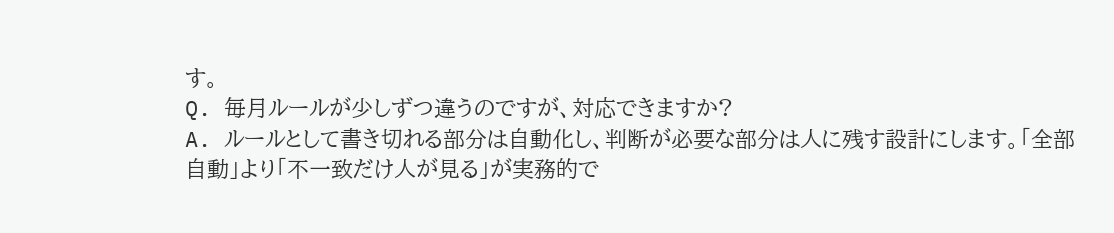す。
Q. 毎月ルールが少しずつ違うのですが、対応できますか?
A. ルールとして書き切れる部分は自動化し、判断が必要な部分は人に残す設計にします。「全部自動」より「不一致だけ人が見る」が実務的で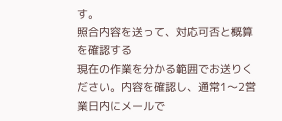す。
照合内容を送って、対応可否と概算を確認する
現在の作業を分かる範囲でお送りください。内容を確認し、通常1〜2営業日内にメールで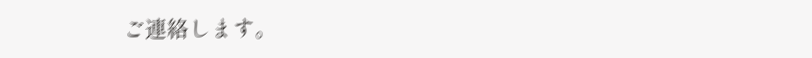ご連絡します。